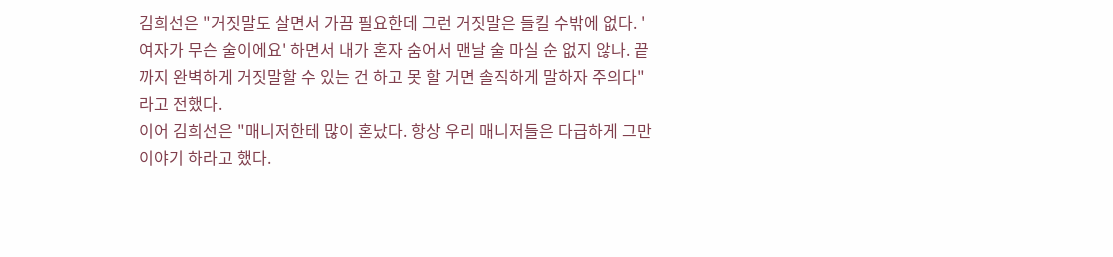김희선은 "거짓말도 살면서 가끔 필요한데 그런 거짓말은 들킬 수밖에 없다. '여자가 무슨 술이에요' 하면서 내가 혼자 숨어서 맨날 술 마실 순 없지 않나. 끝까지 완벽하게 거짓말할 수 있는 건 하고 못 할 거면 솔직하게 말하자 주의다"라고 전했다.
이어 김희선은 "매니저한테 많이 혼났다. 항상 우리 매니저들은 다급하게 그만 이야기 하라고 했다.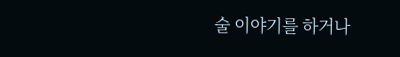술 이야기를 하거나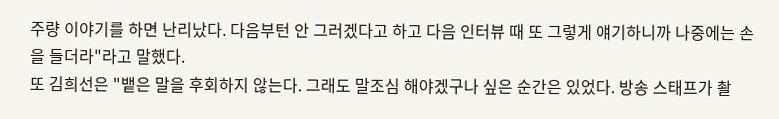주량 이야기를 하면 난리났다. 다음부턴 안 그러겠다고 하고 다음 인터뷰 때 또 그렇게 얘기하니까 나중에는 손을 들더라"라고 말했다.
또 김희선은 "뱉은 말을 후회하지 않는다. 그래도 말조심 해야겠구나 싶은 순간은 있었다. 방송 스태프가 촬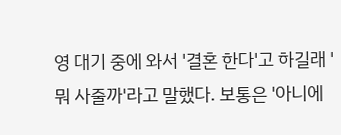영 대기 중에 와서 '결혼 한다'고 하길래 '뭐 사줄까'라고 말했다. 보통은 '아니에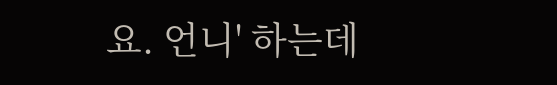요. 언니' 하는데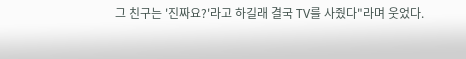그 친구는 '진짜요?'라고 하길래 결국 TV를 사줬다"라며 웃었다.